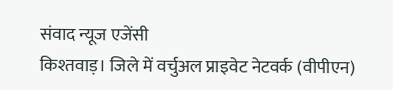संवाद न्यूज एजेंसी
किश्तवाड़। जिले में वर्चुअल प्राइवेट नेटवर्क (वीपीएन)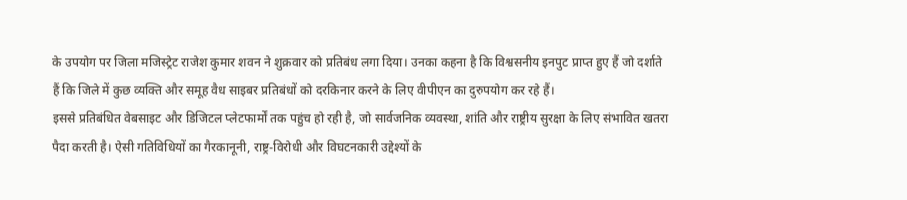के उपयोग पर जिला मजिस्ट्रेट राजेश कुमार शवन ने शुक्रवार को प्रतिबंध लगा दिया। उनका कहना है कि विश्वसनीय इनपुट प्राप्त हुए हैं जो दर्शाते हैं कि जिले में कुछ व्यक्ति और समूह वैध साइबर प्रतिबंधों को दरकिनार करने के लिए वीपीएन का दुरुपयोग कर रहे हैं।
इससे प्रतिबंधित वेबसाइट और डिजिटल प्लेटफार्मों तक पहुंच हो रही है, जो सार्वजनिक व्यवस्था, शांति और राष्ट्रीय सुरक्षा के लिए संभावित खतरा पैदा करती है। ऐसी गतिविधियों का गैरकानूनी, राष्ट्र-विरोधी और विघटनकारी उद्देश्यों के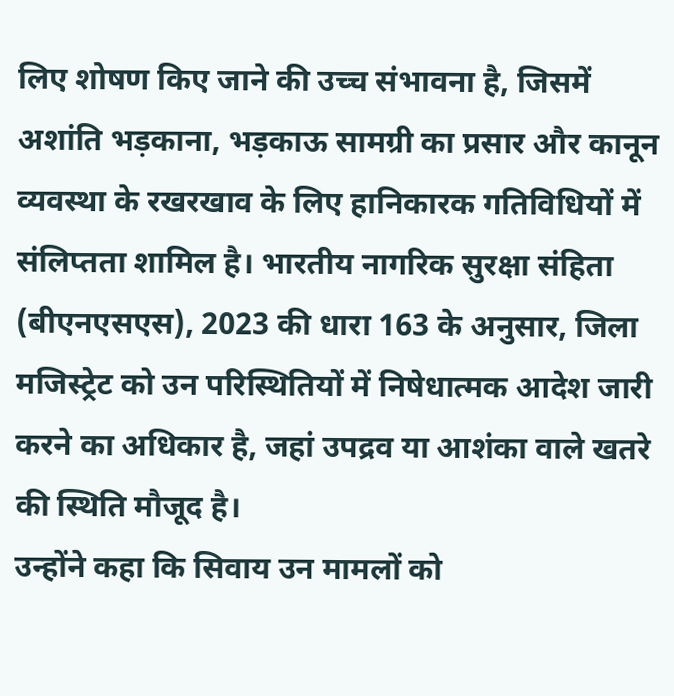लिए शोषण किए जाने की उच्च संभावना है, जिसमें अशांति भड़काना, भड़काऊ सामग्री का प्रसार और कानून व्यवस्था के रखरखाव के लिए हानिकारक गतिविधियों में संलिप्तता शामिल है। भारतीय नागरिक सुरक्षा संहिता (बीएनएसएस), 2023 की धारा 163 के अनुसार, जिला मजिस्ट्रेट को उन परिस्थितियों में निषेधात्मक आदेश जारी करने का अधिकार है, जहां उपद्रव या आशंका वाले खतरे की स्थिति मौजूद है।
उन्होंने कहा कि सिवाय उन मामलों को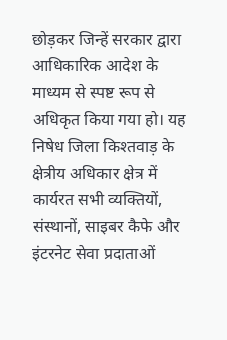छोड़कर जिन्हें सरकार द्वारा आधिकारिक आदेश के माध्यम से स्पष्ट रूप से अधिकृत किया गया हो। यह निषेध जिला किश्तवाड़ के क्षेत्रीय अधिकार क्षेत्र में कार्यरत सभी व्यक्तियों, संस्थानों, साइबर कैफे और इंटरनेट सेवा प्रदाताओं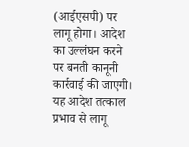(आईएसपी) पर लागू होगा। आदेश का उल्लंघन करने पर बनती कानूनी कार्रवाई की जाएगी। यह आदेश तत्काल प्रभाव से लागू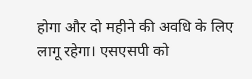होगा और दो महीने की अवधि के लिए लागू रहेगा। एसएसपी को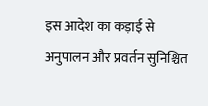इस आदेश का कड़ाई से अनुपालन और प्रवर्तन सुनिश्चित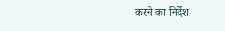करने का निर्देश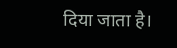दिया जाता है।